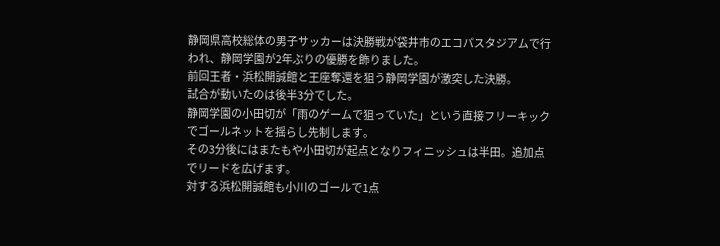静岡県高校総体の男子サッカーは決勝戦が袋井市のエコパスタジアムで行われ、静岡学園が2年ぶりの優勝を飾りました。
前回王者・浜松開誠館と王座奪還を狙う静岡学園が激突した決勝。
試合が動いたのは後半3分でした。
静岡学園の小田切が「雨のゲームで狙っていた」という直接フリーキックでゴールネットを揺らし先制します。
その3分後にはまたもや小田切が起点となりフィニッシュは半田。追加点でリードを広げます。
対する浜松開誠館も小川のゴールで1点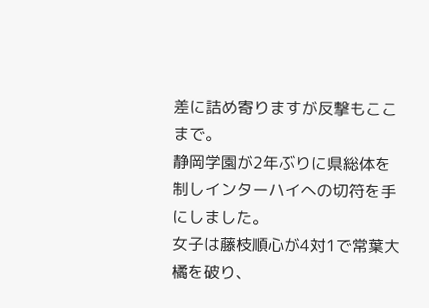差に詰め寄りますが反撃もここまで。
静岡学園が2年ぶりに県総体を制しインターハイへの切符を手にしました。
女子は藤枝順心が4対1で常葉大橘を破り、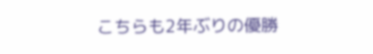こちらも2年ぶりの優勝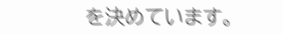を決めています。